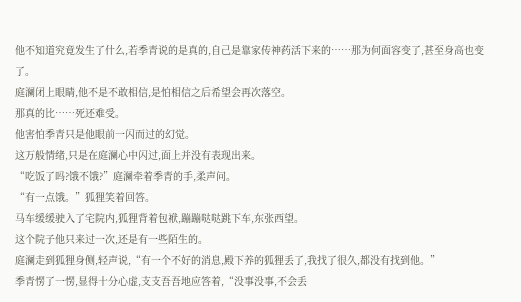他不知道究竟发生了什么,若季青说的是真的,自己是靠家传神药活下来的……那为何面容变了,甚至身高也变了。
庭澜闭上眼睛,他不是不敢相信,是怕相信之后希望会再次落空。
那真的比……死还难受。
他害怕季青只是他眼前一闪而过的幻觉。
这万般情绪,只是在庭澜心中闪过,面上并没有表现出来。
“吃饭了吗?饿不饿?”庭澜牵着季青的手,柔声问。
“有一点饿。”狐狸笑着回答。
马车缓缓驶入了宅院内,狐狸背着包袱,蹦蹦哒哒跳下车,东张西望。
这个院子他只来过一次,还是有一些陌生的。
庭澜走到狐狸身侧,轻声说,“有一个不好的消息,殿下养的狐狸丢了,我找了很久,都没有找到他。”
季青愣了一愣,显得十分心虚,支支吾吾地应答着,“没事没事,不会丢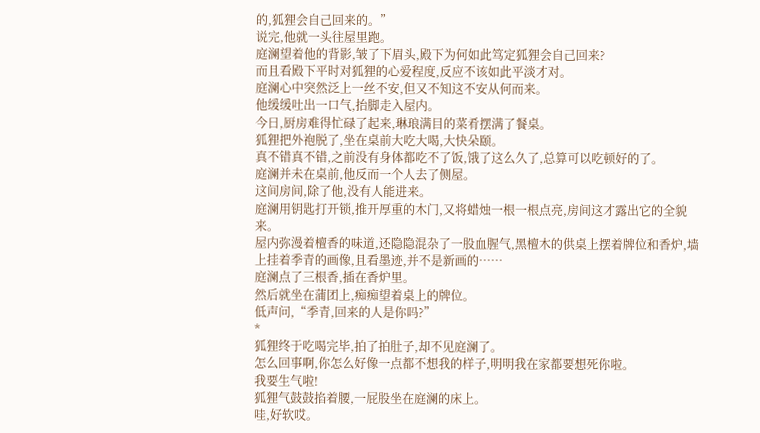的,狐狸会自己回来的。”
说完,他就一头往屋里跑。
庭澜望着他的背影,皱了下眉头,殿下为何如此笃定狐狸会自己回来?
而且看殿下平时对狐狸的心爱程度,反应不该如此平淡才对。
庭澜心中突然泛上一丝不安,但又不知这不安从何而来。
他缓缓吐出一口气,抬脚走入屋内。
今日,厨房难得忙碌了起来,琳琅满目的菜肴摆满了餐桌。
狐狸把外袍脱了,坐在桌前大吃大喝,大快朵颐。
真不错真不错,之前没有身体都吃不了饭,饿了这么久了,总算可以吃顿好的了。
庭澜并未在桌前,他反而一个人去了侧屋。
这间房间,除了他,没有人能进来。
庭澜用钥匙打开锁,推开厚重的木门,又将蜡烛一根一根点亮,房间这才露出它的全貌来。
屋内弥漫着檀香的味道,还隐隐混杂了一股血腥气,黑檀木的供桌上摆着牌位和香炉,墙上挂着季青的画像,且看墨迹,并不是新画的……
庭澜点了三根香,插在香炉里。
然后就坐在蒲团上,痴痴望着桌上的牌位。
低声问,“季青,回来的人是你吗?”
*
狐狸终于吃喝完毕,拍了拍肚子,却不见庭澜了。
怎么回事啊,你怎么好像一点都不想我的样子,明明我在家都要想死你啦。
我要生气啦!
狐狸气鼓鼓掐着腰,一屁股坐在庭澜的床上。
哇,好软哎。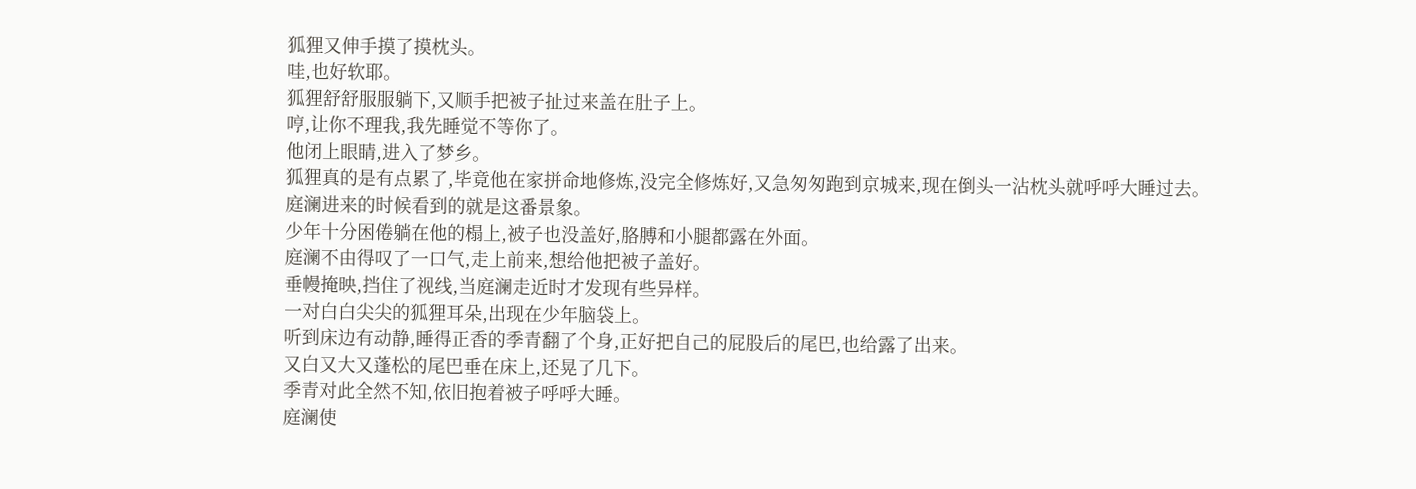狐狸又伸手摸了摸枕头。
哇,也好软耶。
狐狸舒舒服服躺下,又顺手把被子扯过来盖在肚子上。
哼,让你不理我,我先睡觉不等你了。
他闭上眼睛,进入了梦乡。
狐狸真的是有点累了,毕竟他在家拼命地修炼,没完全修炼好,又急匆匆跑到京城来,现在倒头一沾枕头就呼呼大睡过去。
庭澜进来的时候看到的就是这番景象。
少年十分困倦躺在他的榻上,被子也没盖好,胳膊和小腿都露在外面。
庭澜不由得叹了一口气,走上前来,想给他把被子盖好。
垂幔掩映,挡住了视线,当庭澜走近时才发现有些异样。
一对白白尖尖的狐狸耳朵,出现在少年脑袋上。
听到床边有动静,睡得正香的季青翻了个身,正好把自己的屁股后的尾巴,也给露了出来。
又白又大又蓬松的尾巴垂在床上,还晃了几下。
季青对此全然不知,依旧抱着被子呼呼大睡。
庭澜使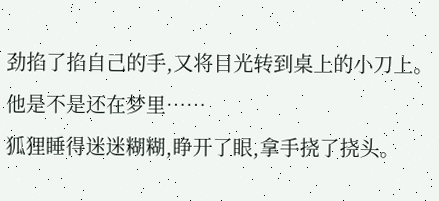劲掐了掐自己的手,又将目光转到桌上的小刀上。
他是不是还在梦里……
狐狸睡得迷迷糊糊,睁开了眼,拿手挠了挠头。